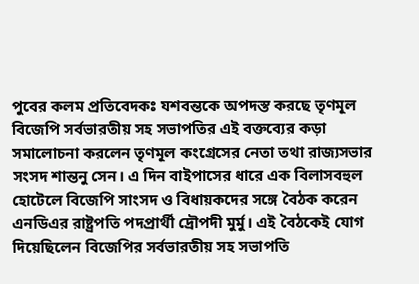পুবের কলম প্রতিবেদকঃ যশবন্তকে অপদস্ত করছে তৃণমূল বিজেপি সর্বভারতীয় সহ সভাপতির এই বক্তব্যের কড়া সমালোচনা করলেন তৃণমূল কংগ্রেসের নেতা তথা রাজ্যসভার সংসদ শান্তনু সেন। এ দিন বাইপাসের ধারে এক বিলাসবহুল হোটেলে বিজেপি সাংসদ ও বিধায়কদের সঙ্গে বৈঠক করেন এনডিএর রাষ্ট্রপতি পদপ্রার্থী দ্রৌপদী মুর্মু। এই বৈঠকেই যোগ দিয়েছিলেন বিজেপির সর্বভারতীয় সহ সভাপতি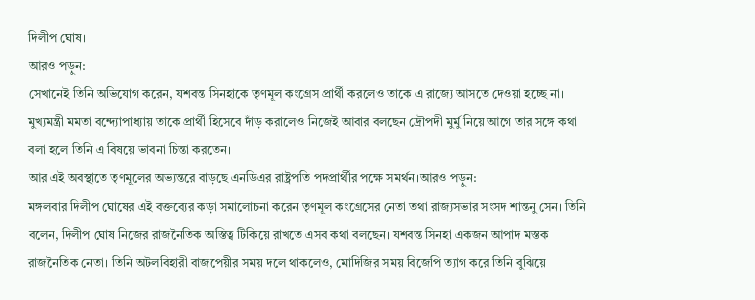দিলীপ ঘোষ।
আরও পড়ুন:
সেখানেই তিনি অভিযোগ করেন, যশবন্ত সিনহাকে তৃণমূল কংগ্রেস প্রার্থী করলেও তাকে এ রাজ্যে আসতে দেওয়া হচ্ছে না। মুখ্যমন্ত্রী মমতা বন্দ্যোপাধ্যায় তাকে প্রার্থী হিসেবে দাঁড় করালেও নিজেই আবার বলছেন দ্রৌপদী মুর্মু নিয়ে আগে তার সঙ্গে কথা বলা হলে তিনি এ বিষয়ে ভাবনা চিন্তা করতেন।
আর এই অবস্থাতে তৃণমূলের অভ্যন্তরে বাড়ছে এনডিএর রাষ্ট্রপতি পদপ্রার্থীর পক্ষে সমর্থন।আরও পড়ুন:
মঙ্গলবার দিলীপ ঘোষের এই বক্তব্যের কড়া সমালোচনা করেন তৃণমূল কংগ্রেসের নেতা তথা রাজ্যসভার সংসদ শান্তনু সেন। তিনি বলেন, দিলীপ ঘোষ নিজের রাজনৈতিক অস্তিত্ব টিকিয়ে রাখতে এসব কথা বলছেন। যশবন্ত সিনহা একজন আপাদ মস্তক রাজনৈতিক নেতা। তিনি অটলবিহারী বাজপেয়ীর সময় দলে থাকলেও, মোদিজির সময় বিজেপি ত্যাগ করে তিনি বুঝিয়ে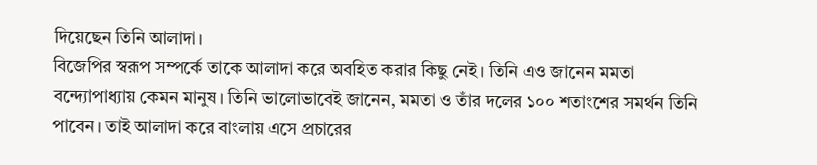দিয়েছেন তিনি আলাদা।
বিজেপির স্বরূপ সম্পর্কে তাকে আলাদা করে অবহিত করার কিছু নেই। তিনি এও জানেন মমতা বন্দ্যোপাধ্যায় কেমন মানুষ। তিনি ভালোভাবেই জানেন, মমতা ও তাঁর দলের ১০০ শতাংশের সমর্থন তিনি পাবেন। তাই আলাদা করে বাংলায় এসে প্রচারের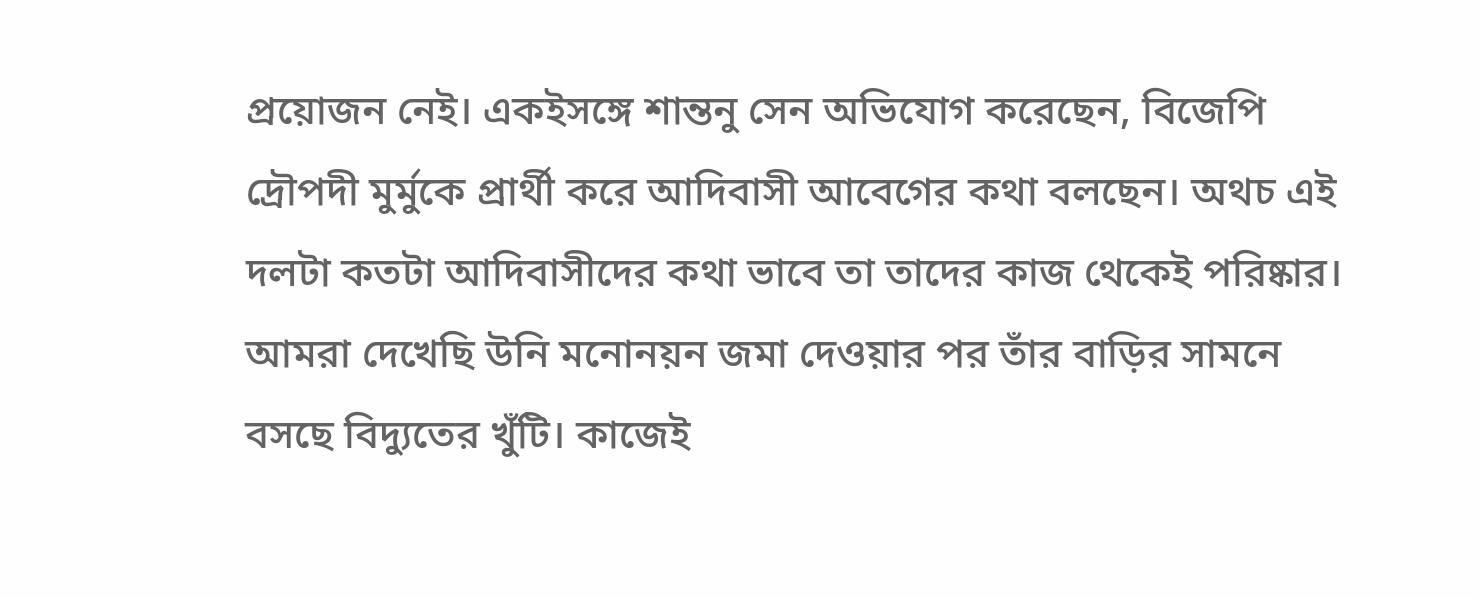প্রয়োজন নেই। একইসঙ্গে শান্তনু সেন অভিযোগ করেছেন, বিজেপি দ্রৌপদী মুর্মুকে প্রার্থী করে আদিবাসী আবেগের কথা বলছেন। অথচ এই দলটা কতটা আদিবাসীদের কথা ভাবে তা তাদের কাজ থেকেই পরিষ্কার। আমরা দেখেছি উনি মনোনয়ন জমা দেওয়ার পর তাঁর বাড়ির সামনে বসছে বিদ্যুতের খুঁটি। কাজেই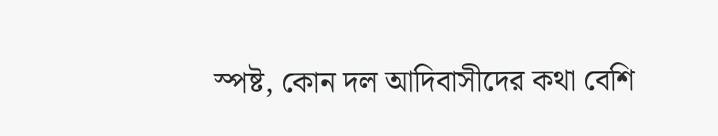স্পষ্ট, কোন দল আদিবাসীদের কথা বেশি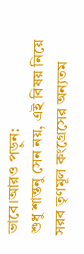ভাবে।আরও পড়ুন:
শুধু শান্তনু সেন নয়, এই বিষয় নিয়ে সরব তৃণমূল কংগ্রেসের অন্যতম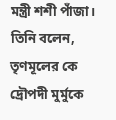মন্ত্রী শশী পাঁজা। তিনি বলেন, তৃণমূলের কে দ্রৌপদী মুর্মুকে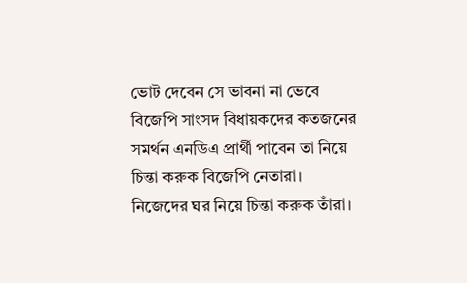ভোট দেবেন সে ভাবনা না ভেবে বিজেপি সাংসদ বিধায়কদের কতজনের সমর্থন এনডিএ প্রার্থী পাবেন তা নিয়ে চিন্তা করুক বিজেপি নেতারা। নিজেদের ঘর নিয়ে চিন্তা করুক তাঁরা।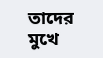তাদের মুখে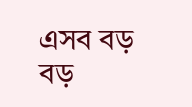এসব বড় বড়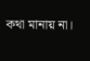কথা মানায় না।